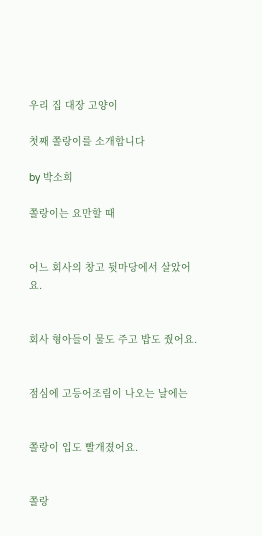우리 집 대장 고양이

첫째 쫄랑이를 소개합니다

by 박소희

쫄랑이는 요만할 때


어느 회사의 창고 뒷마당에서 살았어요.


회사 형아들이 물도 주고 밥도 줬어요.


점심에 고등어조림이 나오는 날에는


쫄랑이 입도 빨개졌어요.


쫄랑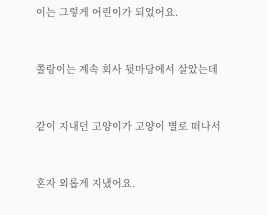이는 그렇게 어린이가 되었어요.


쫄랑이는 계속 회사 뒷마당에서 살았는데


같이 지내던 고양이가 고양이 별로 떠나서


혼자 외롭게 지냈어요.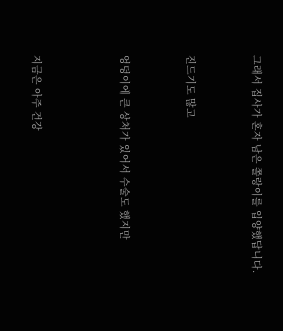그래서 집사가 혼자 남은 쫄랑이를 입양했답니다.


진드기도 많고


엉덩이에 큰 상처가 있어서 수술도 했지만



지금은 아주 건강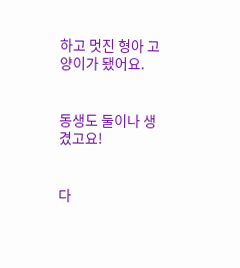하고 멋진 형아 고양이가 됐어요.


동생도 둘이나 생겼고요!


다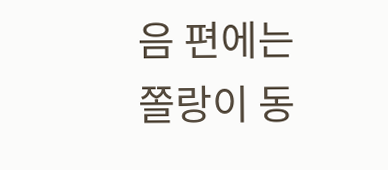음 편에는 쫄랑이 동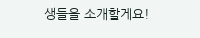생들을 소개할게요!